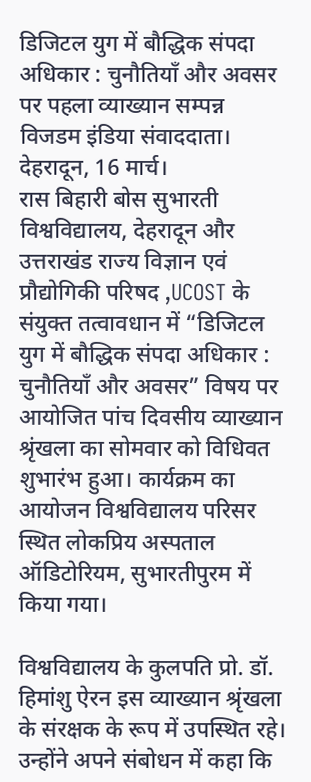डिजिटल युग में बौद्धिक संपदा अधिकार : चुनौतियाँ और अवसर पर पहला व्याख्यान सम्पन्न
विजडम इंडिया संवाददाता।
देहरादून, 16 मार्च।
रास बिहारी बोस सुभारती विश्वविद्यालय, देहरादून और उत्तराखंड राज्य विज्ञान एवं प्रौद्योगिकी परिषद ,UCOST के संयुक्त तत्वावधान में “डिजिटल युग में बौद्धिक संपदा अधिकार : चुनौतियाँ और अवसर” विषय पर आयोजित पांच दिवसीय व्याख्यान श्रृंखला का सोमवार को विधिवत शुभारंभ हुआ। कार्यक्रम का आयोजन विश्वविद्यालय परिसर स्थित लोकप्रिय अस्पताल ऑडिटोरियम, सुभारतीपुरम में किया गया।

विश्वविद्यालय के कुलपति प्रो. डॉ. हिमांशु ऐरन इस व्याख्यान श्रृंखला के संरक्षक के रूप में उपस्थित रहे। उन्होंने अपने संबोधन में कहा कि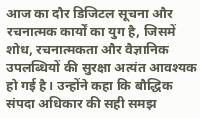आज का दौर डिजिटल सूचना और रचनात्मक कार्यों का युग है, जिसमें शोध, रचनात्मकता और वैज्ञानिक उपलब्धियों की सुरक्षा अत्यंत आवश्यक हो गई है। उन्होंने कहा कि बौद्धिक संपदा अधिकार की सही समझ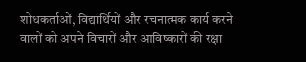शोधकर्ताओं, विद्यार्थियों और रचनात्मक कार्य करने वालों को अपने विचारों और आविष्कारों की रक्षा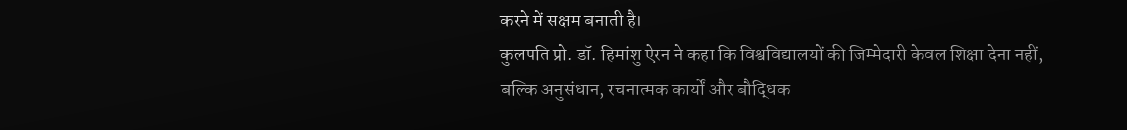करने में सक्षम बनाती है।
कुलपति प्रो. डॉ. हिमांशु ऐरन ने कहा कि विश्वविद्यालयों की जिम्मेदारी केवल शिक्षा देना नहीं, बल्कि अनुसंधान, रचनात्मक कार्यों और बौद्धिक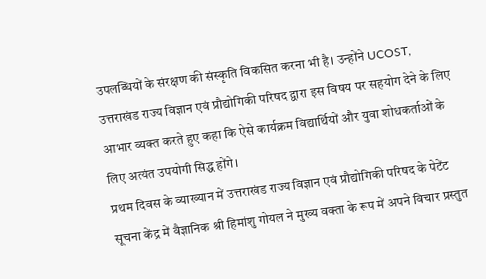उपलब्धियों के संरक्षण की संस्कृति विकसित करना भी है। उन्होंने UCOST, उत्तराखंड राज्य विज्ञान एवं प्रौद्योगिकी परिषद द्वारा इस विषय पर सहयोग देने के लिए आभार व्यक्त करते हुए कहा कि ऐसे कार्यक्रम विद्यार्थियों और युवा शोधकर्ताओं के लिए अत्यंत उपयोगी सिद्ध होंगे।
प्रथम दिवस के व्याख्यान में उत्तराखंड राज्य विज्ञान एवं प्रौद्योगिकी परिषद के पेटेंट सूचना केंद्र में वैज्ञानिक श्री हिमांशु गोयल ने मुख्य वक्ता के रूप में अपने विचार प्रस्तुत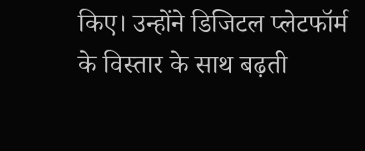किए। उन्होंने डिजिटल प्लेटफॉर्म के विस्तार के साथ बढ़ती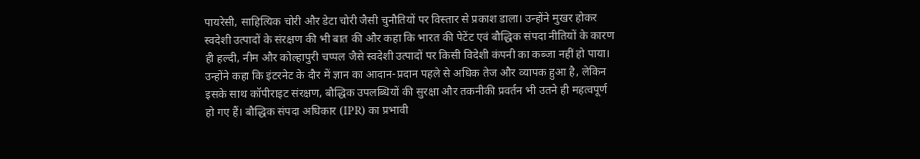पायरेसी, साहित्यिक चोरी और डेटा चोरी जैसी चुनौतियों पर विस्तार से प्रकाश डाला। उन्होंने मुखर होकर स्वदेशी उत्पादों के संरक्षण की भी बात की और कहा कि भारत की पेटेंट एवं बौद्धिक संपदा नीतियों के कारण ही हल्दी, नीम और कोल्हापुरी चप्पल जैसे स्वदेशी उत्पादों पर किसी विदेशी कंपनी का कब्जा नहीं हो पाया।
उन्होंने कहा कि इंटरनेट के दौर में ज्ञान का आदान-प्रदान पहले से अधिक तेज और व्यापक हुआ है, लेकिन इसके साथ कॉपीराइट संरक्षण, बौद्धिक उपलब्धियों की सुरक्षा और तकनीकी प्रवर्तन भी उतने ही महत्वपूर्ण हो गए हैं। बौद्धिक संपदा अधिकार (IPR) का प्रभावी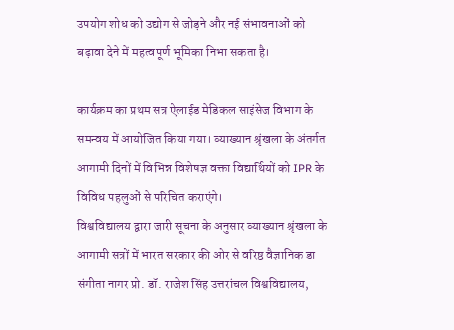उपयोग शोध को उद्योग से जोड़ने और नई संभावनाओं को बढ़ावा देने में महत्वपूर्ण भूमिका निभा सकता है।

कार्यक्रम का प्रथम सत्र ऐलाईड मेडिकल साइंसेज विभाग के समन्वय में आयोजित किया गया। व्याख्यान श्रृंखला के अंतर्गत आगामी दिनों में विभिन्न विशेषज्ञ वक्ता विद्यार्थियों को IPR के विविध पहलुओं से परिचित कराएंगे।
विश्वविद्यालय द्वारा जारी सूचना के अनुसार व्याख्यान श्रृंखला के आगामी सत्रों में भारत सरकार की ओर से वरिष्ठ वैज्ञानिक डा संगीता नागर प्रो. डॉ. राजेश सिंह उत्तरांचल विश्वविद्यालय,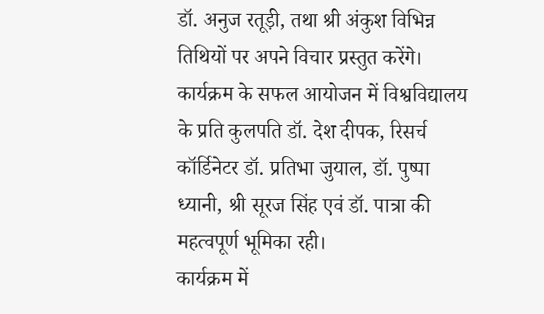डॉ. अनुज रतूड़ी, तथा श्री अंकुश विभिन्न तिथियों पर अपने विचार प्रस्तुत करेंगे।
कार्यक्रम के सफल आयोजन में विश्वविद्यालय के प्रति कुलपति डॉ. देश दीपक, रिसर्च कॉर्डिनेटर डॉ. प्रतिभा जुयाल, डॉ. पुष्पा ध्यानी, श्री सूरज सिंह एवं डॉ. पात्रा की महत्वपूर्ण भूमिका रही।
कार्यक्रम में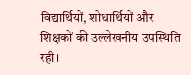विद्यार्थियों, शोधार्थियों और शिक्षकों की उल्लेखनीय उपस्थिति रही।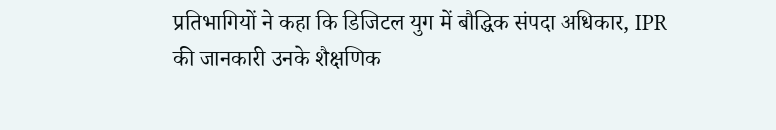प्रतिभागियों ने कहा कि डिजिटल युग में बौद्धिक संपदा अधिकार, IPR की जानकारी उनके शैक्षणिक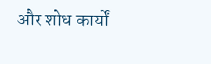और शोध कार्यों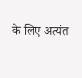के लिए अत्यंत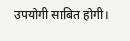उपयोगी साबित होगी।